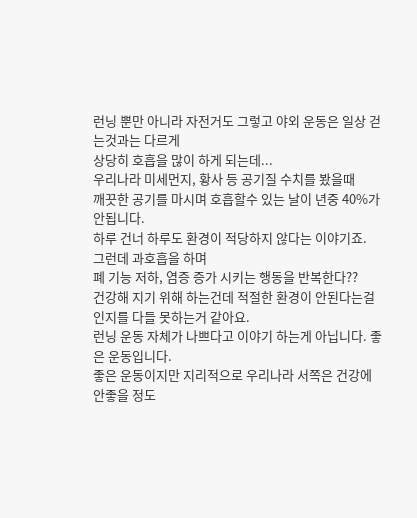런닝 뿐만 아니라 자전거도 그렇고 야외 운동은 일상 걷는것과는 다르게
상당히 호흡을 많이 하게 되는데...
우리나라 미세먼지, 황사 등 공기질 수치를 봤을때
깨끗한 공기를 마시며 호흡할수 있는 날이 년중 40%가 안됩니다.
하루 건너 하루도 환경이 적당하지 않다는 이야기죠.
그런데 과호흡을 하며
폐 기능 저하, 염증 증가 시키는 행동을 반복한다??
건강해 지기 위해 하는건데 적절한 환경이 안된다는걸 인지를 다들 못하는거 같아요.
런닝 운동 자체가 나쁘다고 이야기 하는게 아닙니다. 좋은 운동입니다.
좋은 운동이지만 지리적으로 우리나라 서쪽은 건강에 안좋을 정도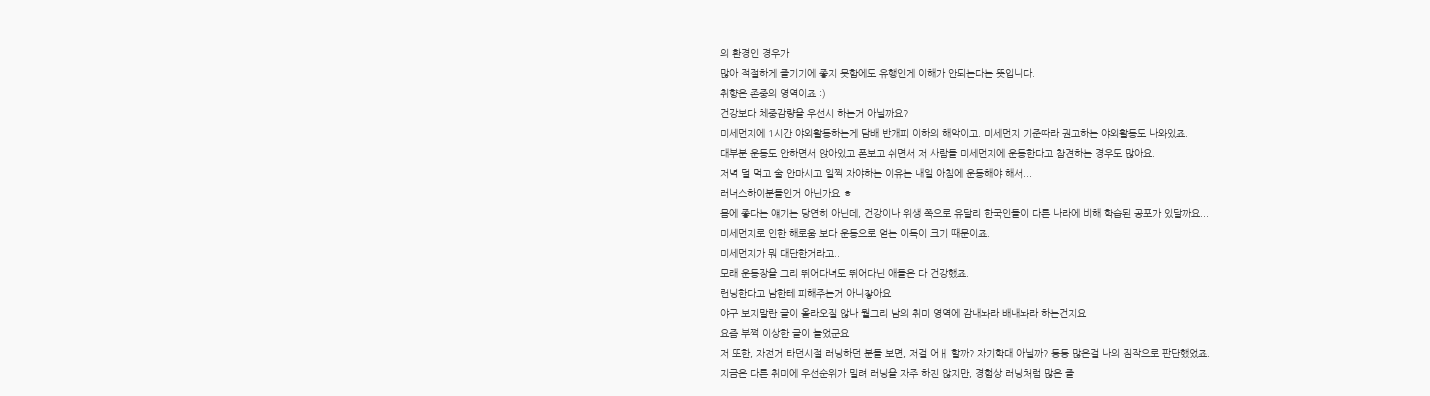의 환경인 경우가
많아 적절하게 즐기기에 좋지 못함에도 유행인게 이해가 안되는다는 뜻입니다.
취향은 존중의 영역이죠 :)
건강보다 체중감량을 우선시 하는거 아닐까요?
미세먼지에 1시간 야외활동하는게 담배 반개피 이하의 해악이고. 미세먼지 기준따라 권고하는 야외활동도 나와있죠.
대부분 운동도 안하면서 앉아있고 폰보고 쉬면서 저 사람들 미세먼지에 운동한다고 참견하는 경우도 많아요.
저녁 덜 먹고 술 안마시고 일찍 자야하는 이유는 내일 아침에 운동해야 해서...
러너스하이분들인거 아닌가요 ㅎ
몸에 좋다는 얘기는 당연히 아닌데, 건강이나 위생 쪽으로 유달리 한국인들이 다른 나라에 비해 학습된 공포가 있달까요...
미세먼지로 인한 해로움 보다 운동으로 얻는 이득이 크기 때문이죠.
미세먼지가 뭐 대단한거라고..
모래 운동장을 그리 뛰어다녀도 뛰어다닌 애들은 다 건강했죠.
런닝한다고 남한테 피해주는거 아니잫아요
야구 보지말란 글이 올라오질 않나 뭘그리 남의 취미 영역에 감내놔라 배내놔라 하는건지요
요즘 부쩍 이상한 글이 늘었군요
저 또한, 자전거 타던시절 러닝하던 분들 보면, 저걸 어ㅐ 할까? 자기학대 아닐까? 등등 많은걸 나의 짐작으로 판단했었죠.
지금은 다른 취미에 우선순위가 밀려 러닝을 자주 하진 않지만, 경험상 러닝처럼 많은 즐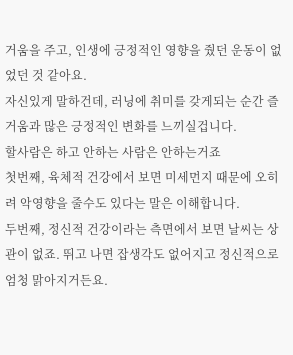거움을 주고, 인생에 긍정적인 영향을 줬던 운동이 없었던 것 같아요.
자신있게 말하건데, 러닝에 취미를 갖게되는 순간 즐거움과 많은 긍정적인 변화를 느끼실겁니다.
할사람은 하고 안하는 사람은 안하는거죠
첫번째, 육체적 건강에서 보면 미세먼지 때문에 오히려 악영향을 줄수도 있다는 말은 이해합니다.
두번째, 정신적 건강이라는 측면에서 보면 날씨는 상관이 없죠. 뛰고 나면 잡생각도 없어지고 정신적으로 엄청 맑아지거든요.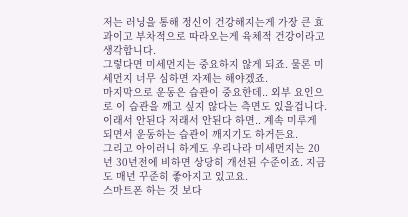저는 러닝을 통해 정신이 건강해지는게 가장 큰 효과이고 부차적으로 따라오는게 육체적 건강이라고 생각합니다.
그렇다면 미세먼지는 중요하지 않게 되죠. 물론 미세먼지 너무 심하면 자제는 해야겠죠.
마지막으로 운동은 습관이 중요한데.. 외부 요인으로 이 습관을 깨고 싶지 않다는 측면도 있을겁니다. 이래서 안된다 저래서 안된다 하면.. 계속 미루게 되면서 운동하는 습관이 깨지기도 하거든요.
그리고 아이러니 하게도 우리나라 미세먼지는 20년 30년전에 비하면 상당히 개선된 수준이죠. 지금도 매년 꾸준히 좋아지고 있고요.
스마트폰 하는 것 보다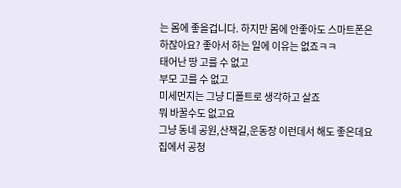는 몸에 좋을겁니다. 하지만 몸에 안좋아도 스마트폰은 하잖아요? 좋아서 하는 일에 이유는 없죠ㅋㅋ
태어난 땅 고를 수 없고
부모 고를 수 없고
미세먼지는 그냥 디폴트로 생각하고 살죠
뭐 바꿀수도 없고요
그냥 동네 공원,산책길,운동장 이런데서 해도 좋은데요
집에서 공청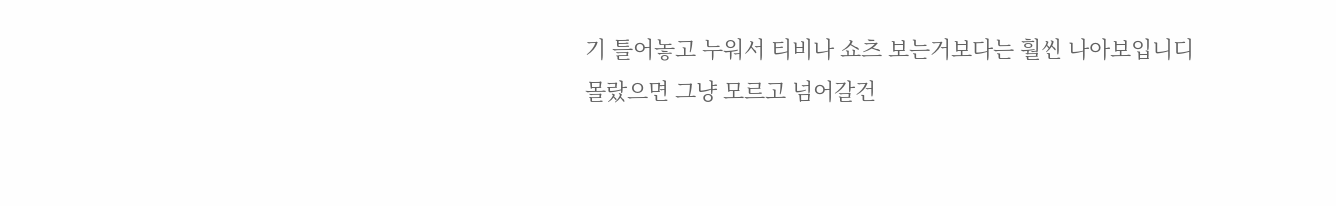기 틀어놓고 누워서 티비나 쇼츠 보는거보다는 훨씬 나아보입니디
몰랐으면 그냥 모르고 넘어갈건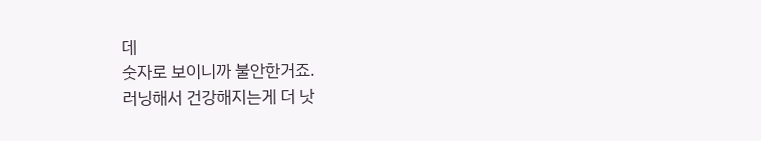데
숫자로 보이니까 불안한거죠.
러닝해서 건강해지는게 더 낫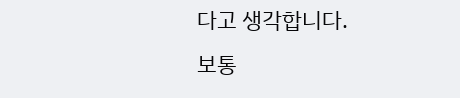다고 생각합니다.
보통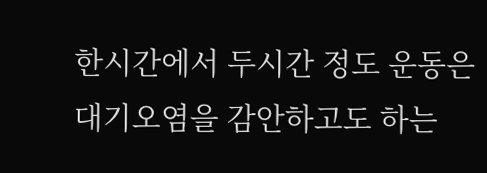한시간에서 두시간 정도 운동은 대기오염을 감안하고도 하는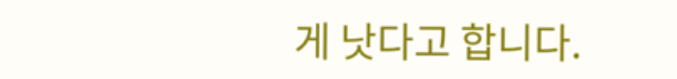게 낫다고 합니다.